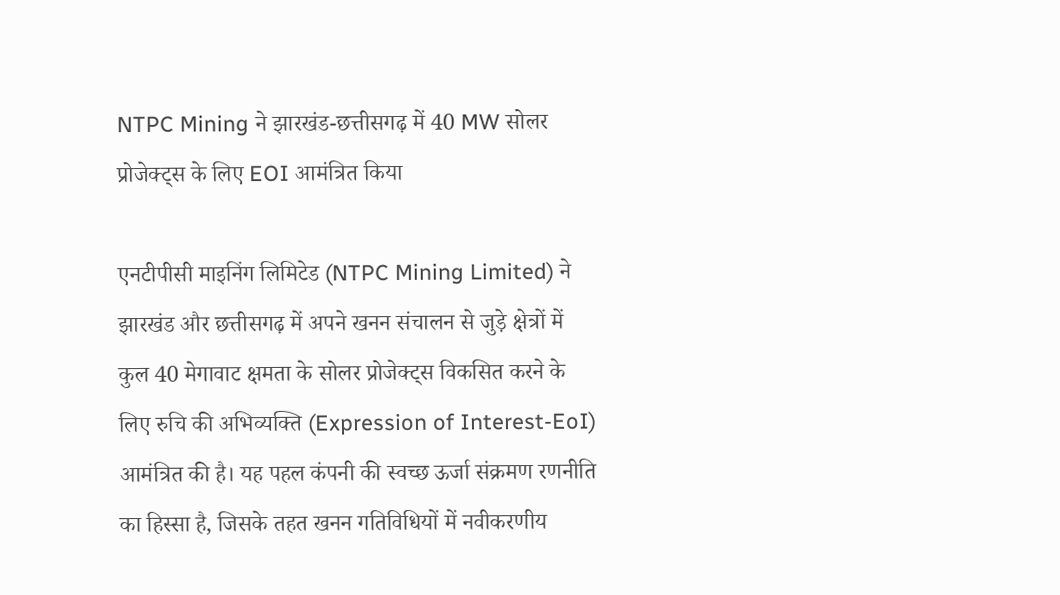NTPC Mining ने झारखंड-छत्तीसगढ़ में 40 MW सोलर प्रोजेक्ट्स के लिए EOI आमंत्रित किया

एनटीपीसी माइनिंग लिमिटेड (NTPC Mining Limited) ने झारखंड और छत्तीसगढ़ में अपने खनन संचालन से जुड़े क्षेत्रों में कुल 40 मेगावाट क्षमता के सोलर प्रोजेक्ट्स विकसित करने के लिए रुचि की अभिव्यक्ति (Expression of Interest-EoI) आमंत्रित की है। यह पहल कंपनी की स्वच्छ ऊर्जा संक्रमण रणनीति का हिस्सा है, जिसके तहत खनन गतिविधियों में नवीकरणीय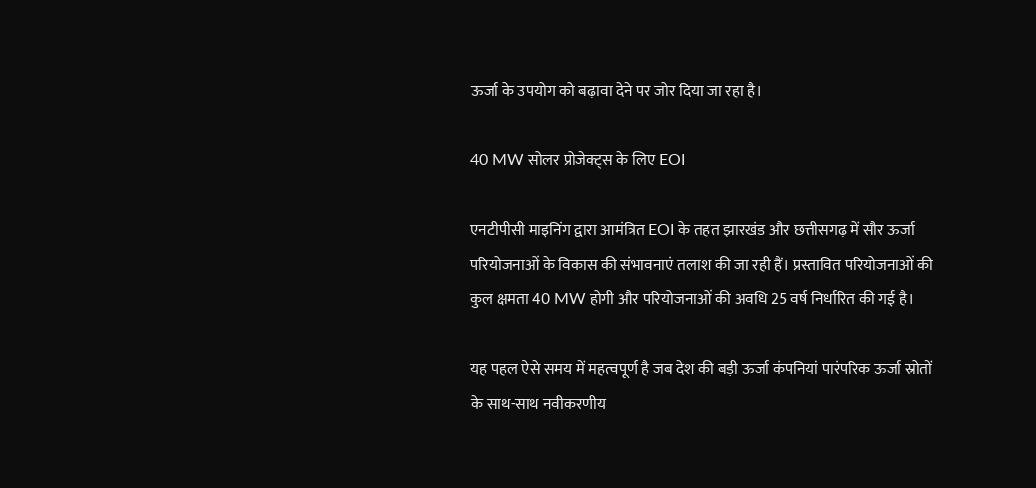ऊर्जा के उपयोग को बढ़ावा देने पर जोर दिया जा रहा है।

40 MW सोलर प्रोजेक्ट्स के लिए EOI

एनटीपीसी माइनिंग द्वारा आमंत्रित EOI के तहत झारखंड और छत्तीसगढ़ में सौर ऊर्जा परियोजनाओं के विकास की संभावनाएं तलाश की जा रही हैं। प्रस्तावित परियोजनाओं की कुल क्षमता 40 MW होगी और परियोजनाओं की अवधि 25 वर्ष निर्धारित की गई है।

यह पहल ऐसे समय में महत्वपूर्ण है जब देश की बड़ी ऊर्जा कंपनियां पारंपरिक ऊर्जा स्रोतों के साथ-साथ नवीकरणीय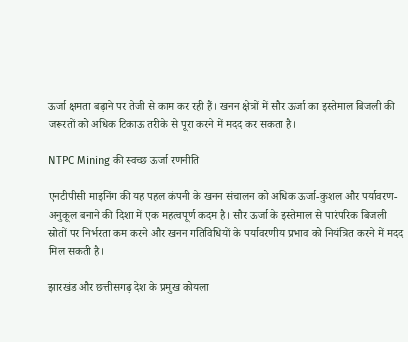ऊर्जा क्षमता बढ़ाने पर तेजी से काम कर रही हैं। खनन क्षेत्रों में सौर ऊर्जा का इस्तेमाल बिजली की जरूरतों को अधिक टिकाऊ तरीके से पूरा करने में मदद कर सकता है।

NTPC Mining की स्वच्छ ऊर्जा रणनीति

एनटीपीसी माइनिंग की यह पहल कंपनी के खनन संचालन को अधिक ऊर्जा-कुशल और पर्यावरण-अनुकूल बनाने की दिशा में एक महत्वपूर्ण कदम है। सौर ऊर्जा के इस्तेमाल से पारंपरिक बिजली स्रोतों पर निर्भरता कम करने और खनन गतिविधियों के पर्यावरणीय प्रभाव को नियंत्रित करने में मदद मिल सकती है।

झारखंड और छत्तीसगढ़ देश के प्रमुख कोयला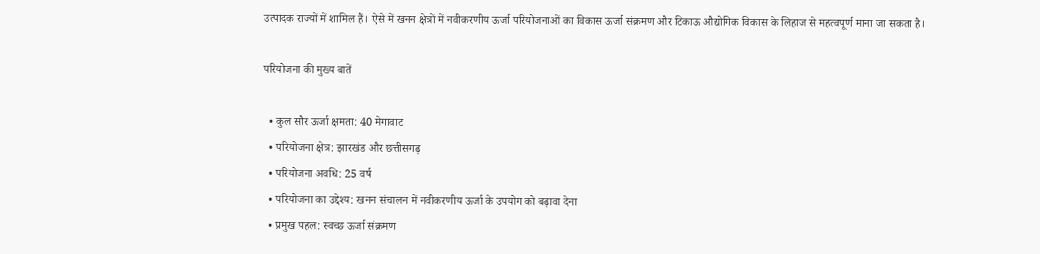उत्पादक राज्यों में शामिल हैं। ऐसे में खनन क्षेत्रों में नवीकरणीय ऊर्जा परियोजनाओं का विकास ऊर्जा संक्रमण और टिकाऊ औद्योगिक विकास के लिहाज से महत्वपूर्ण माना जा सकता है।

परियोजना की मुख्य बातें

  • कुल सौर ऊर्जा क्षमता: 40 मेगावाट
  • परियोजना क्षेत्र: झारखंड और छत्तीसगढ़
  • परियोजना अवधि: 25 वर्ष
  • परियोजना का उद्देश्य: खनन संचालन में नवीकरणीय ऊर्जा के उपयोग को बढ़ावा देना
  • प्रमुख पहल: स्वच्छ ऊर्जा संक्रमण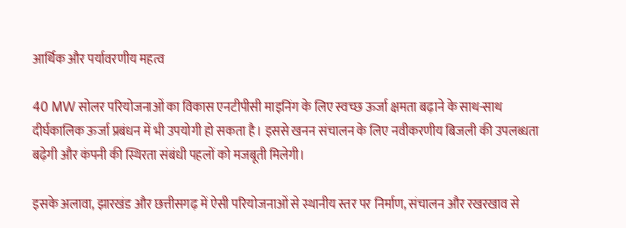आर्थिक और पर्यावरणीय महत्व

40 MW सोलर परियोजनाओं का विकास एनटीपीसी माइनिंग के लिए स्वच्छ ऊर्जा क्षमता बढ़ाने के साथ-साथ दीर्घकालिक ऊर्जा प्रबंधन में भी उपयोगी हो सकता है। इससे खनन संचालन के लिए नवीकरणीय बिजली की उपलब्धता बढ़ेगी और कंपनी की स्थिरता संबंधी पहलों को मजबूती मिलेगी।

इसके अलावा, झारखंड और छत्तीसगढ़ में ऐसी परियोजनाओं से स्थानीय स्तर पर निर्माण, संचालन और रखरखाव से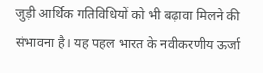जुड़ी आर्थिक गतिविधियों को भी बढ़ावा मिलने की संभावना है। यह पहल भारत के नवीकरणीय ऊर्जा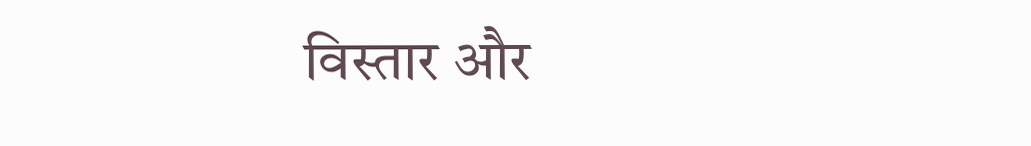विस्तार और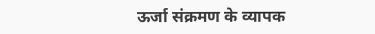ऊर्जा संक्रमण के व्यापक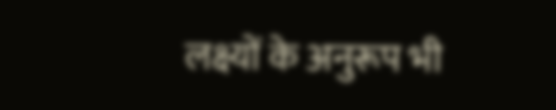लक्ष्यों के अनुरूप भी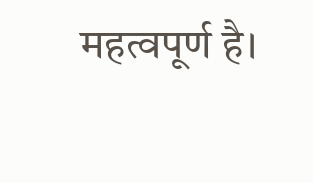महत्वपूर्ण है।